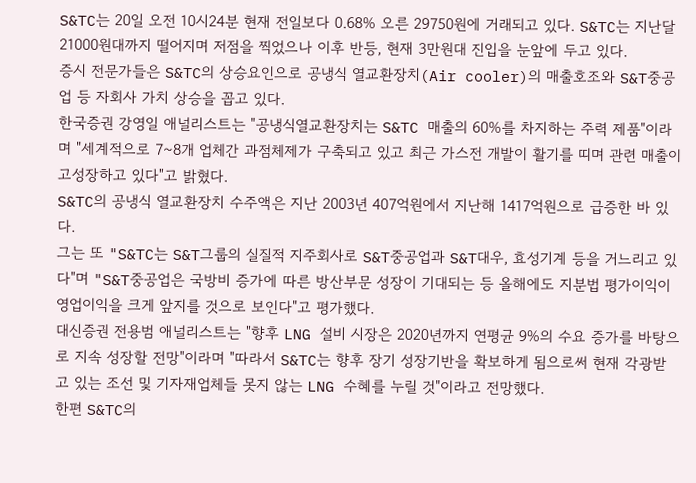S&TC는 20일 오전 10시24분 현재 전일보다 0.68% 오른 29750원에 거래되고 있다. S&TC는 지난달 21000원대까지 떨어지며 저점을 찍었으나 이후 반등, 현재 3만원대 진입을 눈앞에 두고 있다.
증시 전문가들은 S&TC의 상승요인으로 공냉식 열교환장치(Air cooler)의 매출호조와 S&T중공업 등 자회사 가치 상승을 꼽고 있다.
한국증권 강영일 애널리스트는 "공냉식열교환장치는 S&TC 매출의 60%를 차지하는 주력 제품"이라며 "세계적으로 7~8개 업체간 과점체제가 구축되고 있고 최근 가스전 개발이 활기를 띠며 관련 매출이 고성장하고 있다"고 밝혔다.
S&TC의 공냉식 열교환장치 수주액은 지난 2003년 407억원에서 지난해 1417억원으로 급증한 바 있다.
그는 또 "S&TC는 S&T그룹의 실질적 지주회사로 S&T중공업과 S&T대우, 효성기계 등을 거느리고 있다"며 "S&T중공업은 국방비 증가에 따른 방산부문 성장이 기대되는 등 올해에도 지분법 평가이익이 영업이익을 크게 앞지를 것으로 보인다"고 평가했다.
대신증권 전용범 애널리스트는 "향후 LNG 설비 시장은 2020년까지 연평균 9%의 수요 증가를 바탕으로 지속 성장할 전망"이라며 "따라서 S&TC는 향후 장기 성장기반을 확보하게 됨으로써 현재 각광받고 있는 조선 및 기자재업체들 못지 않는 LNG 수혜를 누릴 것"이라고 전망했다.
한편 S&TC의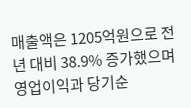매출액은 1205억원으로 전년 대비 38.9% 증가했으며 영업이익과 당기순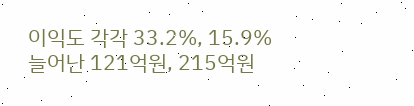이익도 각각 33.2%, 15.9% 늘어난 121억원, 215억원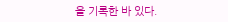을 기록한 바 있다.